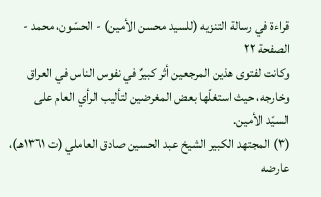قراءة في رسالة التنزيه (للسيد محسن الأمين) - الحسّون، محمد - الصفحة ٢٢
وكانت لفتوى هذين المرجعين أثر كبيرٌ في نفوس الناس في العراق وخارجه، حيث استغلّها بعض المغرضين لتأليب الرأي العام على السيّد الأمين.
(٣) المجتهد الكبير الشيخ عبد الحسين صادق العاملي (ت ١٣٦١هـ)، عارضه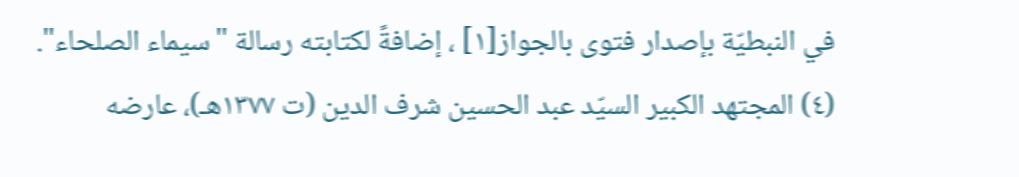في النبطيّة بإصدار فتوى بالجواز[١] ، إضافةً لكتابته رسالة "سيماء الصلحاء".
(٤) المجتهد الكبير السيّد عبد الحسين شرف الدين (ت ١٣٧٧هـ)، عارضه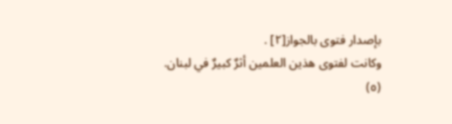بإصدار فتوى بالجواز[٢] .
وكانت لفتوى هذين العلمين أثرٌ كبيرٌ في لبنان.
(٥)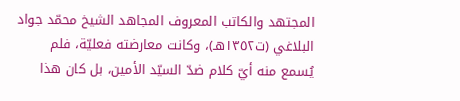المجتهد والكاتب المعروف المجاهد الشيخ محمّد جواد البلاغي (ت١٣٥٢هـ)، وكانت معارضته فعليّة، فلم يُسمع منه أيّ كلام ضدّ السيّد الأمين، بل كان هذا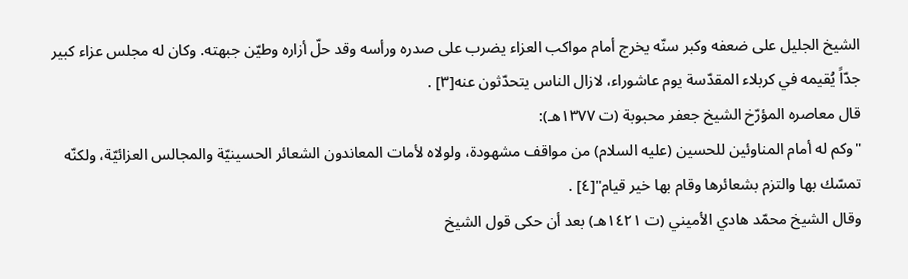الشيخ الجليل على ضعفه وكبر سنّه يخرج أمام مواكب العزاء يضرب على صدره ورأسه وقد حلّ أزاره وطيّن جبهته. وكان له مجلس عزاء كبير جدّاً يُقيمه في كربلاء المقدّسة يوم عاشوراء، لازال الناس يتحدّثون عنه[٣] .
قال معاصره المؤرّخ الشيخ جعفر محبوبة (ت ١٣٧٧هـ):
"وكم له أمام المناوئين للحسين (عليه السلام) من مواقف مشهودة، ولولاه لأمات المعاندون الشعائر الحسينيّة والمجالس العزائيّة، ولكنّه تمسّك بها والتزم بشعائرها وقام بها خير قيام"[٤] .
وقال الشيخ محمّد هادي الأميني (ت ١٤٢١هـ) بعد أن حكى قول الشيخ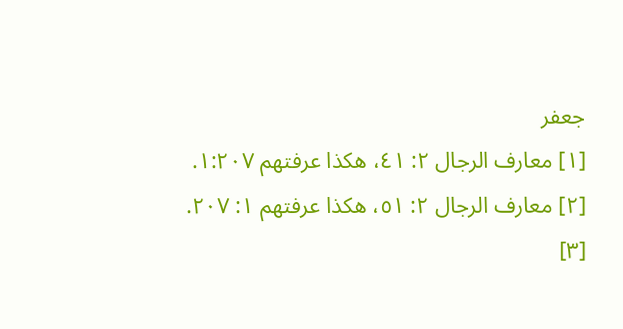جعفر
[١] معارف الرجال ٢: ٤١، هكذا عرفتهم ١:٢٠٧.
[٢] معارف الرجال ٢: ٥١، هكذا عرفتهم ١: ٢٠٧.
[٣]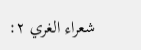شعراء الغري ٢: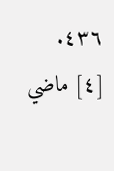٤٣٦.
[٤] ماضي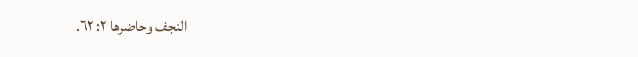النجف وحاضرها ٢: ٦٢.